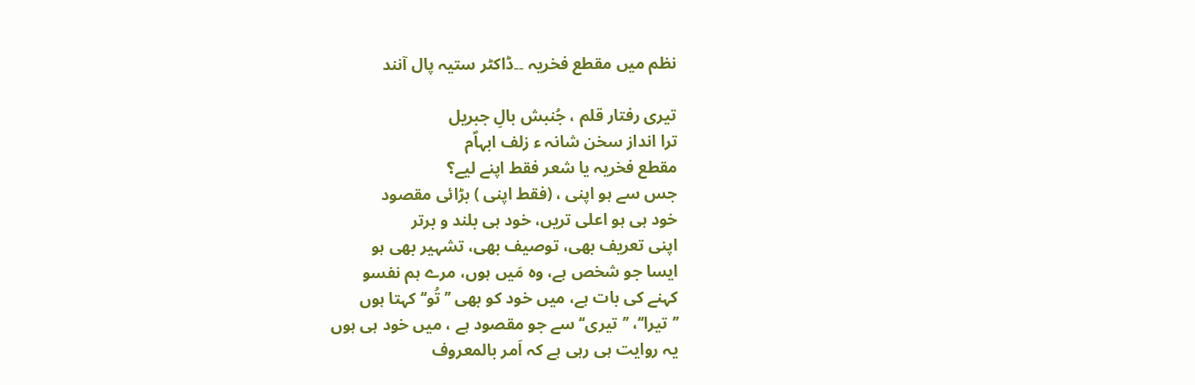نظم میں مقطع فخریہ ۔۔ڈاکٹر ستیہ پال آنند

تیری رفتار قلم ، جُنبش بالِ جبریل
ترا انداز سخن شانہ ء زلف ابہاؐم
مقطع فخریہ یا شعر فقط اپنے لیے؟
جس سے ہو اپنی ، (فقط اپنی ) بڑائی مقصود
خود ہی ہو اعلی تریں، خود ہی بلند و برتر
اپنی تعریف بھی، توصیف بھی، تشہیر بھی ہو
ایسا جو شخص ہے، وہ مَیں ہوں، مرے ہم نفسو
کہنے کی بات ہے، میں خود کو بھی ’’تُو‘‘ کہتا ہوں
’’تیرا‘‘، ’’تیری‘‘ سے جو مقصود ہے ، میں خود ہی ہوں
یہ روایت ہی رہی ہے کہ اَمر بالمعروف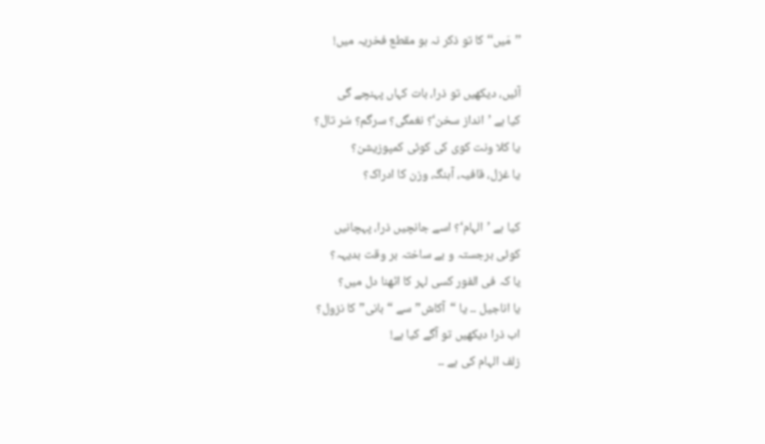’’مَیں‘‘ کا تو ذکر نہ ہو مقطع فخریہ میں!

آئیں، دیکھیں تو ذرا، بات کہاں پہنچے گی
کیا ہے ’انداز سخن‘؟ نغمگی؟ سرگم؟ سُر تال؟
یا کلا ونت کوی کی کوئی کمپوزیشن؟
یا غزل، قافیہ، آہنگ، وزن کا ادراک؟

کیا ہے ’الہام‘؟ اسے جانچیں ذرا، پہچانیں
کوئی برجستہ و بے ساختہ بر وقت بدیہہ؟
یا کہ فی الفور کسی لہر کا اٹھنا دل میں؟
یا اناجیل ۔۔ یا “آکاش” سے “بانی” کا نزول؟
اب ذرا دیکھیں تو آگے کیا ہے!
زلف الہام کی ہے ۔۔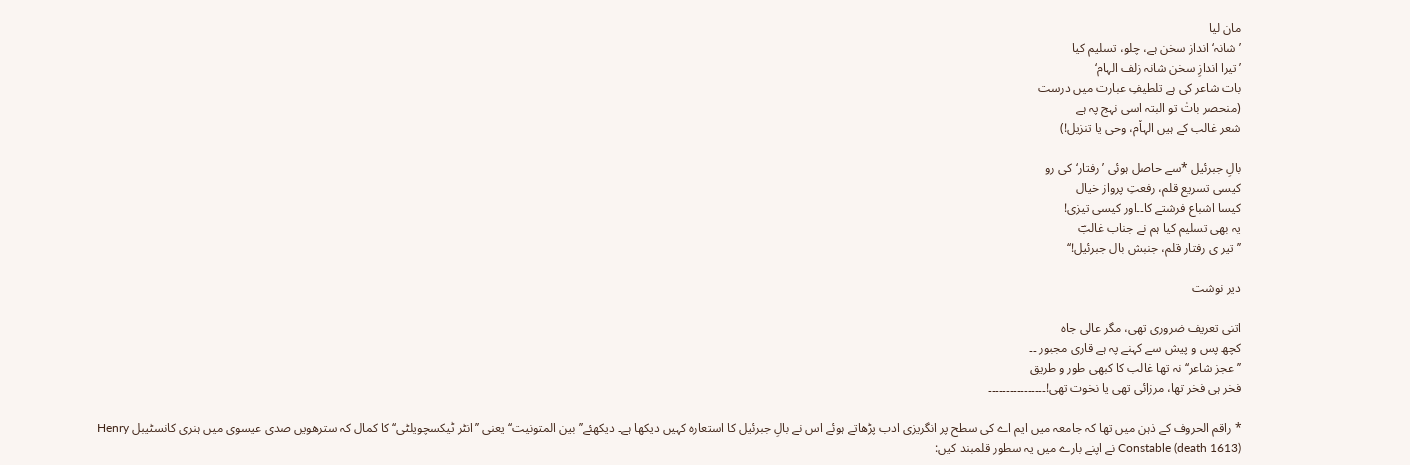مان لیا
’شانہ‘ انداز سخن ہے، چلو، تسلیم کیا
’تیرا اندازِ سخن شانہ زلف الہام‘
بات شاعر کی ہے تلطیفِ عبارت میں درست
(منحصر باتٰ تو البتہ اسی نہج پہ ہے
شعر غالب کے ہیں الہا٘م، وحی یا تنزیل!)

بالِ جبرئیل *سے حاصل ہوئی ’رفتار‘کی رو
کیسی تسریع قلم، رفعتِ پرواز خیال
کیسا اشباع فرشتے کا۔۔اور کیسی تیزی!
یہ بھی تسلیم کیا ہم نے جناب غالبؔ
’’تیر ی رفتار قلم، جنبش بال جبرئیل!‘‘

دیر نوشت

اتنی تعریف ضروری تھی، مگر عالی جاہ
کچھ پس و پیش سے کہنے پہ ہے قاری مجبور ۔۔
’’عجز شاعر‘‘ نہ تھا غالب کا کبھی طور و طریق
فخر ہی فخر تھا، مرزائی تھی یا نخوت تھی!۔۔۔۔۔۔۔۔۔۔۔۔۔۔۔۔

* راقم الحروف کے ذہن میں تھا کہ جامعہ میں ایم اے کی سطح پر انگریزی ادب پڑھاتے ہوئے اس نے بالِ جبرئیل کا استعارہ کہیں دیکھا ہے۔ دیکھئے’’ بین المتونیت‘‘ یعنی ’’انٹر ٹیکسچویلٹی‘‘ کا کمال کہ سترھویں صدی عیسوی میں ہنری کانسٹیبل Henry Constable (death 1613) نے اپنے بارے میں یہ سطور قلمبند کیں: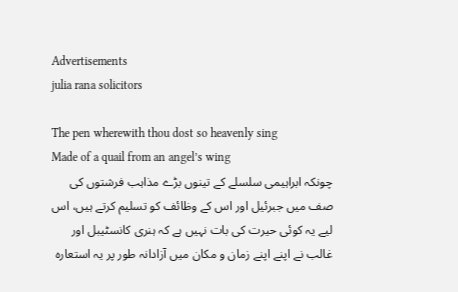Advertisements
julia rana solicitors

The pen wherewith thou dost so heavenly sing
Made of a quail from an angel’s wing
چونکہ ابراہیمی سلسلے کے تینوں بڑے مذاہب فرشتوں کی صف میں جبرئیل اور اس کے وظائف کو تسلیم کرتے ہیں، اس لیے یہ کوئی حیرت کی بات نہیں ہے کہ ہنری کانسٹیبل اور غالب نے اپنے اپنے زمان و مکان میں آزادانہ طور پر یہ استعارہ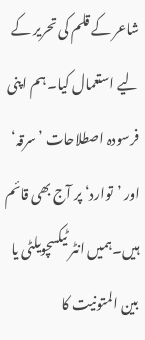شاعر کے قلم کی تحریر کے لیے استعمال کیا۔ ہم اپنی فرسودہ اصطلاحات ’سرقہ‘ اور ’توارد‘ پر آج بھی قائم ہیں۔ہمیں انٹر ٹیکسچویلٹی یا بین المتونیت کا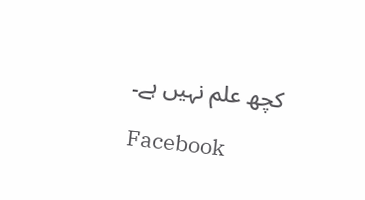کچھ علم نہیں ہے۔

Facebook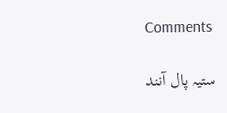Comments

ستیہ پال آنند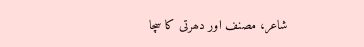شاعر، مصنف اور دھرتی کا سچا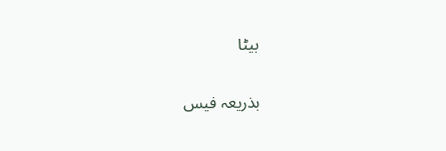بیٹا

بذریعہ فیس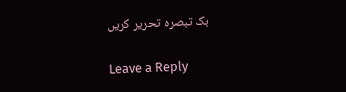بک تبصرہ تحریر کریں

Leave a Reply